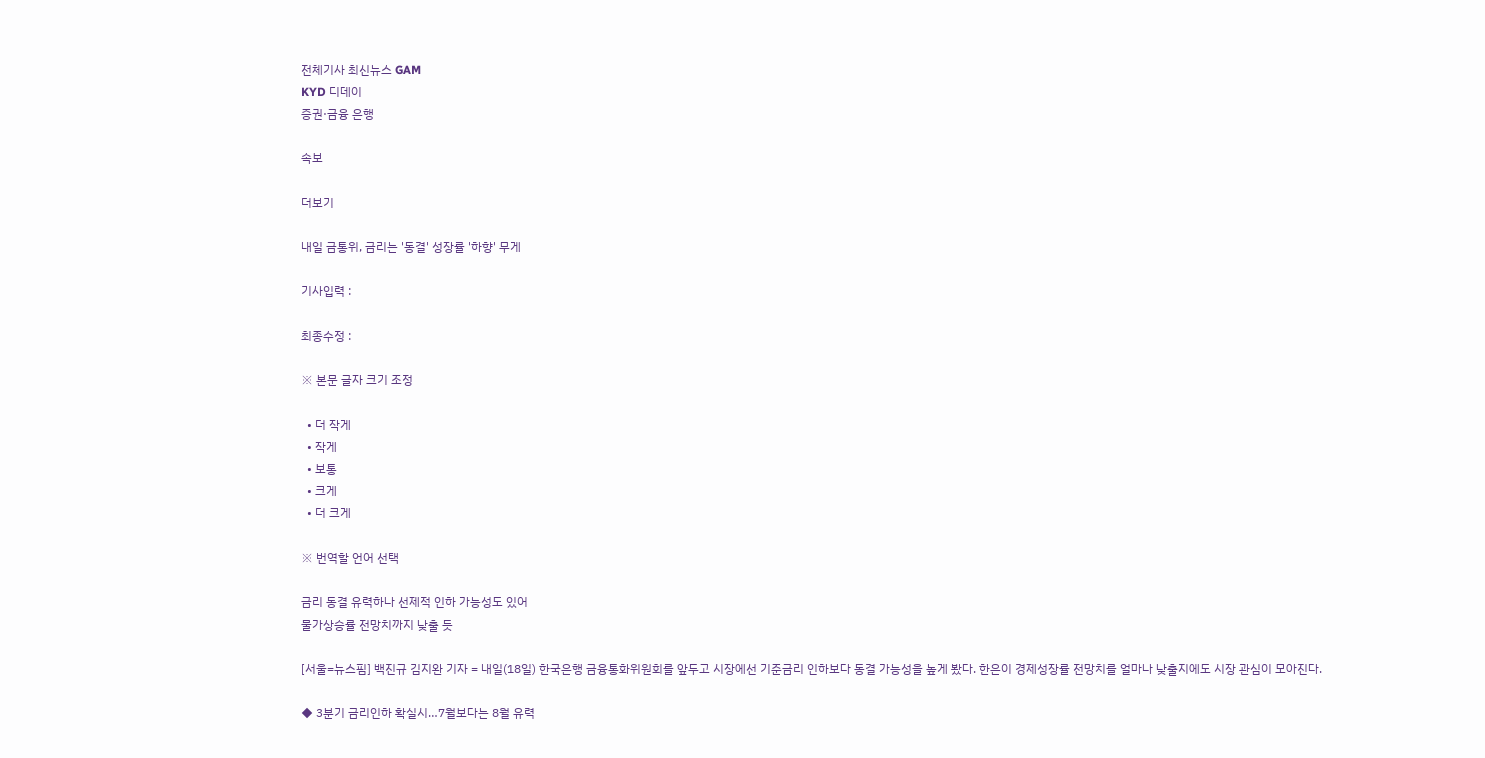전체기사 최신뉴스 GAM
KYD 디데이
증권·금융 은행

속보

더보기

내일 금통위, 금리는 '동결' 성장률 '하향' 무게

기사입력 :

최종수정 :

※ 본문 글자 크기 조정

  • 더 작게
  • 작게
  • 보통
  • 크게
  • 더 크게

※ 번역할 언어 선택

금리 동결 유력하나 선제적 인하 가능성도 있어
물가상승률 전망치까지 낮출 듯

[서울=뉴스핌] 백진규 김지완 기자 = 내일(18일) 한국은행 금융통화위원회를 앞두고 시장에선 기준금리 인하보다 동결 가능성을 높게 봤다. 한은이 경제성장률 전망치를 얼마나 낮출지에도 시장 관심이 모아진다.

◆ 3분기 금리인하 확실시…7월보다는 8월 유력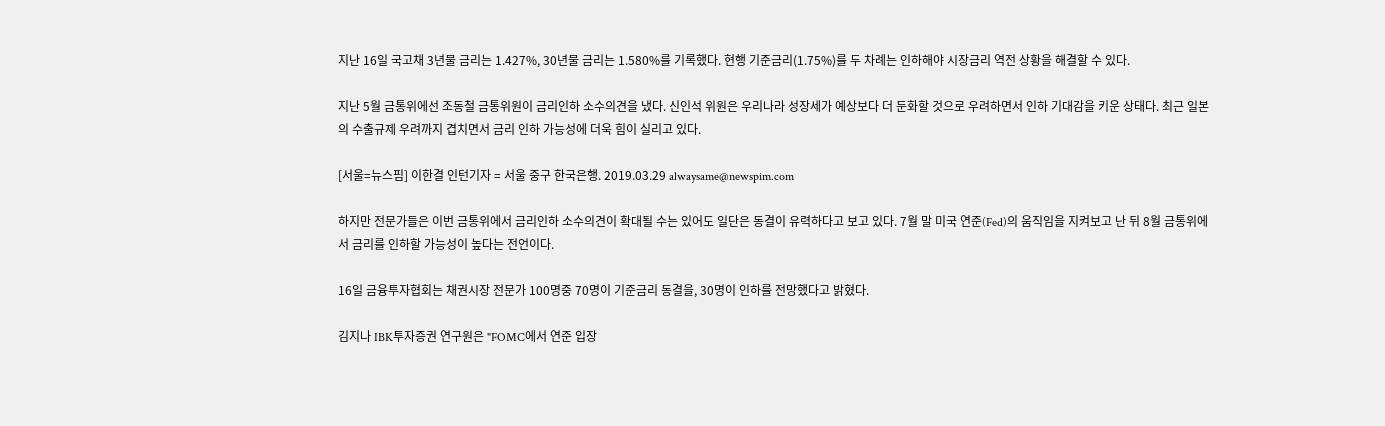지난 16일 국고채 3년물 금리는 1.427%, 30년물 금리는 1.580%를 기록했다. 현행 기준금리(1.75%)를 두 차례는 인하해야 시장금리 역전 상황을 해결할 수 있다.

지난 5월 금통위에선 조동철 금통위원이 금리인하 소수의견을 냈다. 신인석 위원은 우리나라 성장세가 예상보다 더 둔화할 것으로 우려하면서 인하 기대감을 키운 상태다. 최근 일본의 수출규제 우려까지 겹치면서 금리 인하 가능성에 더욱 힘이 실리고 있다.

[서울=뉴스핌] 이한결 인턴기자 = 서울 중구 한국은행. 2019.03.29 alwaysame@newspim.com

하지만 전문가들은 이번 금통위에서 금리인하 소수의견이 확대될 수는 있어도 일단은 동결이 유력하다고 보고 있다. 7월 말 미국 연준(Fed)의 움직임을 지켜보고 난 뒤 8월 금통위에서 금리를 인하할 가능성이 높다는 전언이다.

16일 금융투자협회는 채권시장 전문가 100명중 70명이 기준금리 동결을, 30명이 인하를 전망했다고 밝혔다.

김지나 IBK투자증권 연구원은 "FOMC에서 연준 입장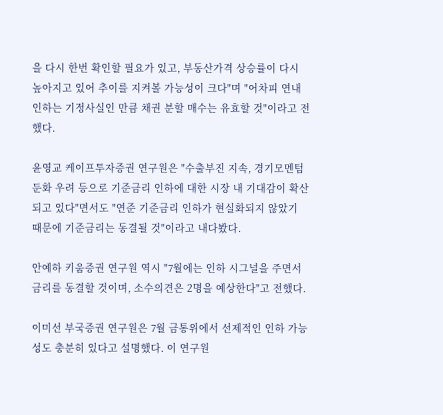을 다시 한번 확인할 필요가 있고, 부동산가격 상승률이 다시 높아지고 있어 추이를 지켜볼 가능성이 크다"며 "어차피 연내 인하는 기정사실인 만큼 채권 분할 매수는 유효할 것"이라고 전했다.

윤영교 케이프투자증권 연구원은 "수출부진 지속, 경기모멘텀 둔화 우려 등으로 기준금리 인하에 대한 시장 내 기대감이 확산되고 있다"면서도 "연준 기준금리 인하가 현실화되지 않았기 때문에 기준금리는 동결될 것"이라고 내다봤다.

안예하 키움증권 연구원 역시 "7월에는 인하 시그널을 주면서 금리를 동결할 것이며, 소수의견은 2명을 예상한다"고 전했다.

이미선 부국증권 연구원은 7월 금통위에서 선제적인 인하 가능성도 충분히 있다고 설명했다. 이 연구원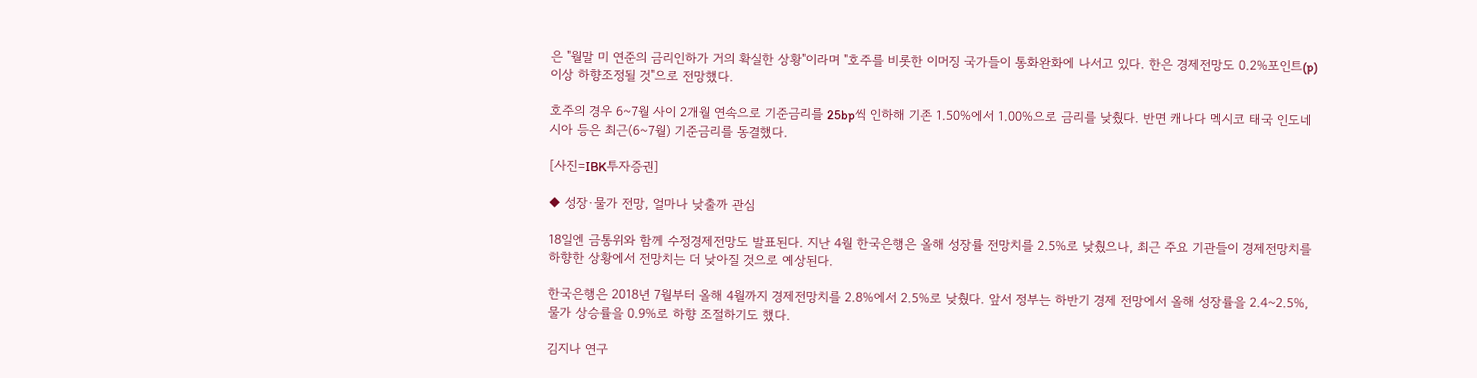은 "월말 미 연준의 금리인하가 거의 확실한 상황"이라며 "호주를 비롯한 이머징 국가들이 통화완화에 나서고 있다. 한은 경제전망도 0.2%포인트(p) 이상 하향조정될 것"으로 전망했다.

호주의 경우 6~7월 사이 2개월 연속으로 기준금리를 25bp씩 인하해 기존 1.50%에서 1.00%으로 금리를 낮췄다. 반면 캐나다 멕시코 태국 인도네시아 등은 최근(6~7월) 기준금리를 동결했다.

[사진=IBK투자증권]

◆ 성장·물가 전망, 얼마나 낮출까 관심

18일엔 금통위와 함께 수정경제전망도 발표된다. 지난 4월 한국은행은 올해 성장률 전망치를 2.5%로 낮췄으나, 최근 주요 기관들이 경제전망치를 하향한 상황에서 전망치는 더 낮아질 것으로 예상된다.

한국은행은 2018년 7월부터 올해 4월까지 경제전망치를 2.8%에서 2.5%로 낮췄다. 앞서 정부는 하반기 경제 전망에서 올해 성장률을 2.4~2.5%, 물가 상승률을 0.9%로 하향 조절하기도 했다.

김지나 연구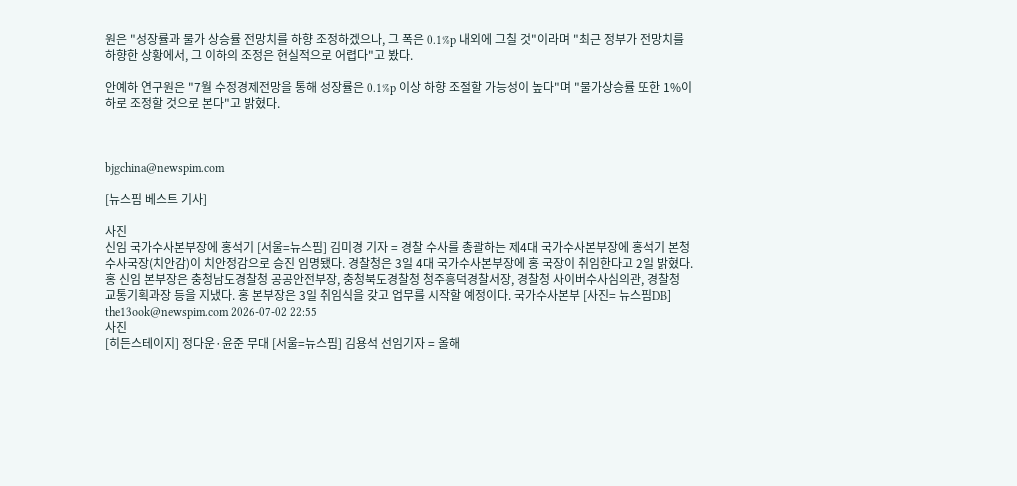원은 "성장률과 물가 상승률 전망치를 하향 조정하겠으나, 그 폭은 0.1%p 내외에 그칠 것"이라며 "최근 정부가 전망치를 하향한 상황에서, 그 이하의 조정은 현실적으로 어렵다"고 봤다.

안예하 연구원은 "7월 수정경제전망을 통해 성장률은 0.1%p 이상 하향 조절할 가능성이 높다"며 "물가상승률 또한 1%이하로 조정할 것으로 본다"고 밝혔다.



bjgchina@newspim.com

[뉴스핌 베스트 기사]

사진
신임 국가수사본부장에 홍석기 [서울=뉴스핌] 김미경 기자 = 경찰 수사를 총괄하는 제4대 국가수사본부장에 홍석기 본청 수사국장(치안감)이 치안정감으로 승진 임명됐다. 경찰청은 3일 4대 국가수사본부장에 홍 국장이 취임한다고 2일 밝혔다. 홍 신임 본부장은 충청남도경찰청 공공안전부장, 충청북도경찰청 청주흥덕경찰서장, 경찰청 사이버수사심의관, 경찰청 교통기획과장 등을 지냈다. 홍 본부장은 3일 취임식을 갖고 업무를 시작할 예정이다. 국가수사본부 [사진= 뉴스핌DB] the13ook@newspim.com 2026-07-02 22:55
사진
[히든스테이지] 정다운·윤준 무대 [서울=뉴스핌] 김용석 선임기자 = 올해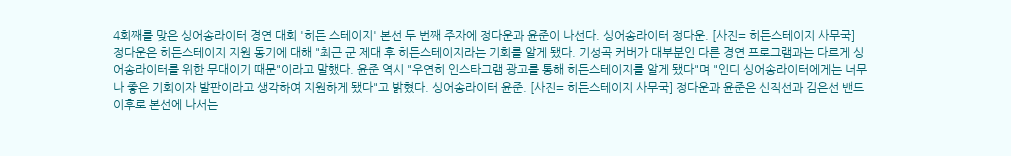4회째를 맞은 싱어송라이터 경연 대회 '히든 스테이지' 본선 두 번째 주자에 정다운과 윤준이 나선다. 싱어송라이터 정다운. [사진= 히든스테이지 사무국] 정다운은 히든스테이지 지원 동기에 대해 "최근 군 제대 후 히든스테이지라는 기회를 알게 됐다. 기성곡 커버가 대부분인 다른 경연 프로그램과는 다르게 싱어송라이터를 위한 무대이기 때문"이라고 말했다. 윤준 역시 "우연히 인스타그램 광고를 통해 히든스테이지를 알게 됐다"며 "인디 싱어송라이터에게는 너무나 좋은 기회이자 발판이라고 생각하여 지원하게 됐다"고 밝혔다. 싱어송라이터 윤준. [사진= 히든스테이지 사무국] 정다운과 윤준은 신직선과 김은선 밴드 이후로 본선에 나서는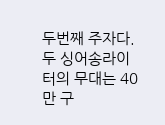두번째 주자다. 두 싱어송라이터의 무대는 40만 구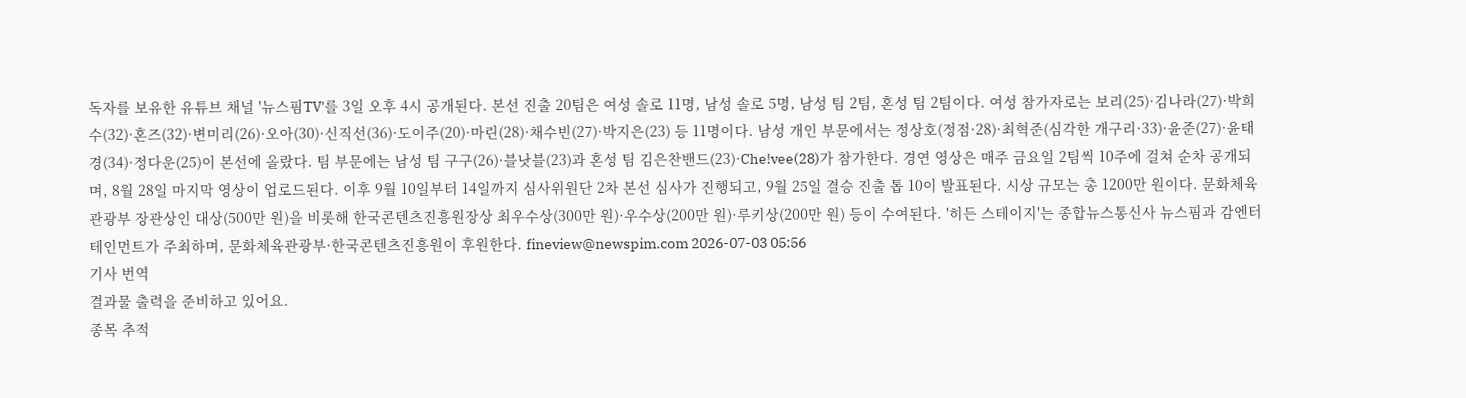독자를 보유한 유튜브 채널 '뉴스핌TV'를 3일 오후 4시 공개된다. 본선 진출 20팀은 여성 솔로 11명, 남성 솔로 5명, 남성 팀 2팀, 혼성 팀 2팀이다. 여성 참가자로는 보리(25)·김나라(27)·박희수(32)·혼즈(32)·변미리(26)·오아(30)·신직선(36)·도이주(20)·마린(28)·채수빈(27)·박지은(23) 등 11명이다. 남성 개인 부문에서는 정상호(정점·28)·최혁준(심각한 개구리·33)·윤준(27)·윤태경(34)·정다운(25)이 본선에 올랐다. 팀 부문에는 남성 팀 구구(26)·블낫블(23)과 혼성 팀 김은찬밴드(23)·Che!vee(28)가 참가한다. 경연 영상은 매주 금요일 2팀씩 10주에 걸쳐 순차 공개되며, 8월 28일 마지막 영상이 업로드된다. 이후 9월 10일부터 14일까지 심사위원단 2차 본선 심사가 진행되고, 9월 25일 결승 진출 톱 10이 발표된다. 시상 규모는 총 1200만 원이다. 문화체육관광부 장관상인 대상(500만 원)을 비롯해 한국콘텐츠진흥원장상 최우수상(300만 원)·우수상(200만 원)·루키상(200만 원) 등이 수여된다. '히든 스테이지'는 종합뉴스통신사 뉴스핌과 감엔터테인먼트가 주최하며, 문화체육관광부·한국콘텐츠진흥원이 후원한다. fineview@newspim.com 2026-07-03 05:56
기사 번역
결과물 출력을 준비하고 있어요.
종목 추적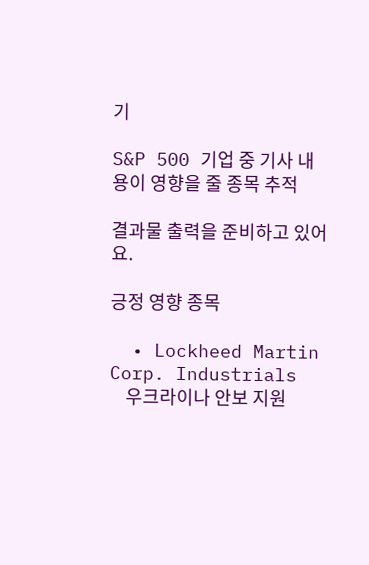기

S&P 500 기업 중 기사 내용이 영향을 줄 종목 추적

결과물 출력을 준비하고 있어요.

긍정 영향 종목

  • Lockheed Martin Corp. Industrials
    우크라이나 안보 지원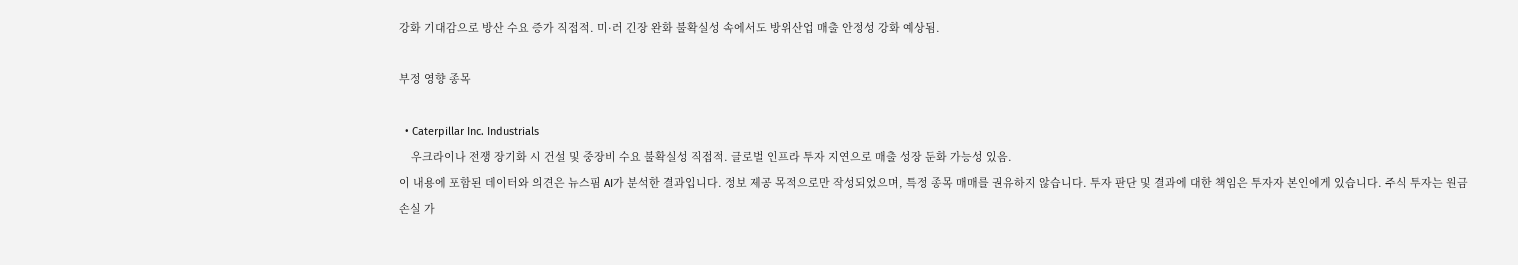강화 기대감으로 방산 수요 증가 직접적. 미·러 긴장 완화 불확실성 속에서도 방위산업 매출 안정성 강화 예상됨.

부정 영향 종목

  • Caterpillar Inc. Industrials
    우크라이나 전쟁 장기화 시 건설 및 중장비 수요 불확실성 직접적. 글로벌 인프라 투자 지연으로 매출 성장 둔화 가능성 있음.
이 내용에 포함된 데이터와 의견은 뉴스핌 AI가 분석한 결과입니다. 정보 제공 목적으로만 작성되었으며, 특정 종목 매매를 권유하지 않습니다. 투자 판단 및 결과에 대한 책임은 투자자 본인에게 있습니다. 주식 투자는 원금 손실 가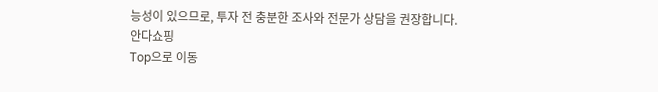능성이 있으므로, 투자 전 충분한 조사와 전문가 상담을 권장합니다.
안다쇼핑
Top으로 이동